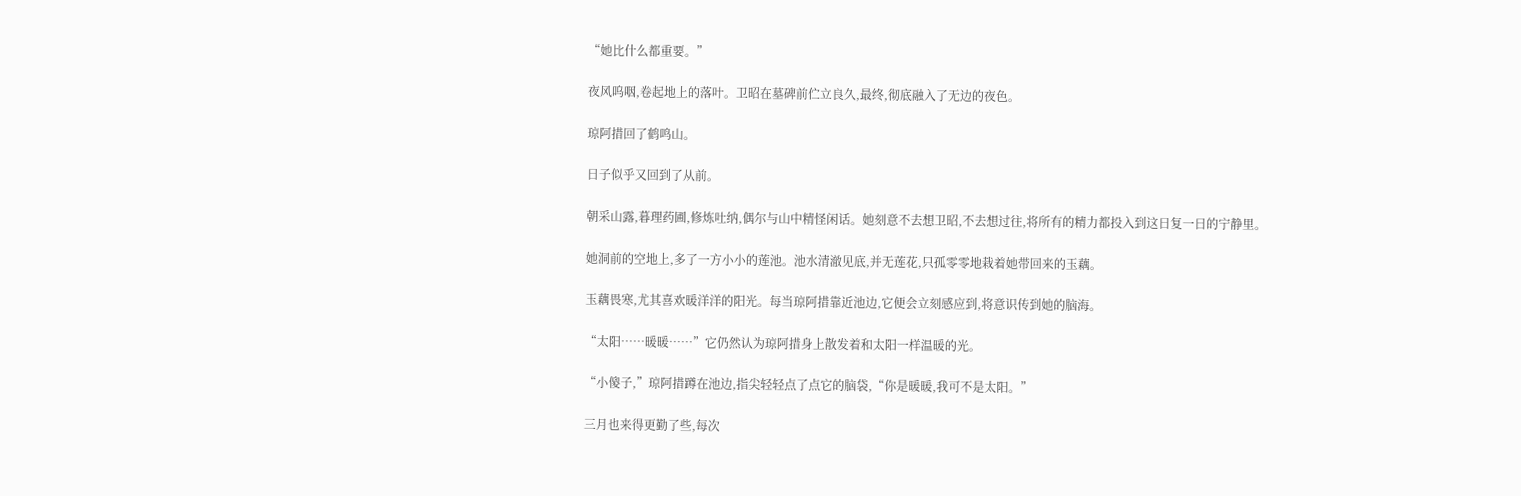“她比什么都重要。”

夜风呜咽,卷起地上的落叶。卫昭在墓碑前伫立良久,最终,彻底融入了无边的夜色。

琼阿措回了鹤鸣山。

日子似乎又回到了从前。

朝采山露,暮理药圃,修炼吐纳,偶尔与山中精怪闲话。她刻意不去想卫昭,不去想过往,将所有的精力都投入到这日复一日的宁静里。

她洞前的空地上,多了一方小小的莲池。池水清澈见底,并无莲花,只孤零零地栽着她带回来的玉藕。

玉藕畏寒,尤其喜欢暖洋洋的阳光。每当琼阿措靠近池边,它便会立刻感应到,将意识传到她的脑海。

“太阳……暖暖……”它仍然认为琼阿措身上散发着和太阳一样温暖的光。

“小傻子,”琼阿措蹲在池边,指尖轻轻点了点它的脑袋,“你是暖暖,我可不是太阳。”

三月也来得更勤了些,每次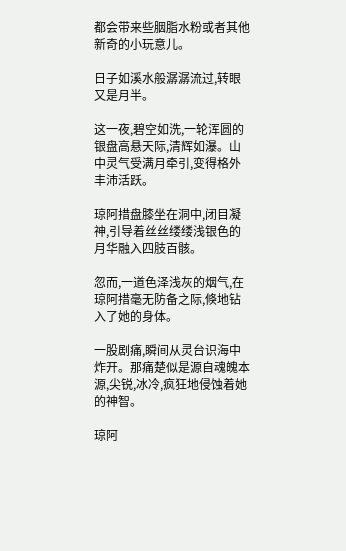都会带来些胭脂水粉或者其他新奇的小玩意儿。

日子如溪水般潺潺流过,转眼又是月半。

这一夜,碧空如洗,一轮浑圆的银盘高悬天际,清辉如瀑。山中灵气受满月牵引,变得格外丰沛活跃。

琼阿措盘膝坐在洞中,闭目凝神,引导着丝丝缕缕浅银色的月华融入四肢百骸。

忽而,一道色泽浅灰的烟气,在琼阿措毫无防备之际,倏地钻入了她的身体。

一股剧痛,瞬间从灵台识海中炸开。那痛楚似是源自魂魄本源,尖锐,冰冷,疯狂地侵蚀着她的神智。

琼阿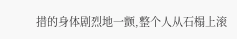措的身体剧烈地一颤,整个人从石榻上滚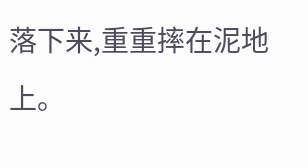落下来,重重摔在泥地上。